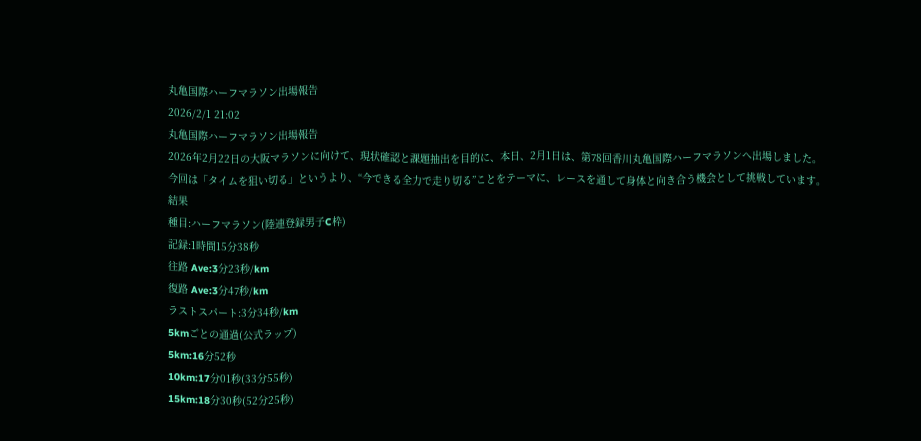丸亀国際ハーフマラソン出場報告
2026/2/1 21:02
丸亀国際ハーフマラソン出場報告
2026年2月22日の大阪マラソンに向けて、現状確認と課題抽出を目的に、本日、2月1日は、第78回香川丸亀国際ハーフマラソンへ出場しました。
今回は「タイムを狙い切る」というより、“今できる全力で走り切る”ことをテーマに、レースを通して身体と向き合う機会として挑戦しています。
結果
種目:ハーフマラソン(陸連登録男子C枠)
記録:1時間15分38秒
往路 Ave:3分23秒/km
復路 Ave:3分47秒/km
ラストスパート:3分34秒/km
5kmごとの通過(公式ラップ)
5km:16分52秒
10km:17分01秒(33分55秒)
15km:18分30秒(52分25秒)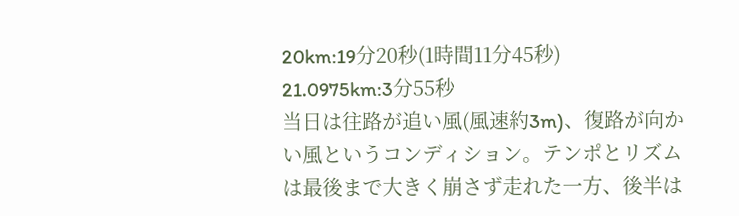20km:19分20秒(1時間11分45秒)
21.0975km:3分55秒
当日は往路が追い風(風速約3m)、復路が向かい風というコンディション。テンポとリズムは最後まで大きく崩さず走れた一方、後半は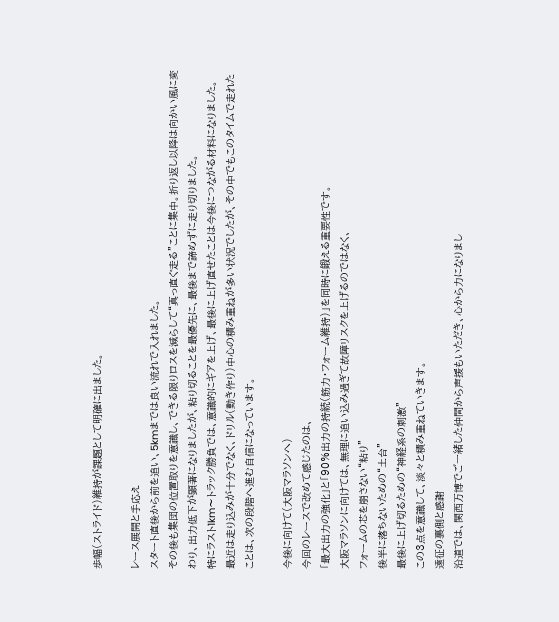歩幅(ストライド)維持が課題として明確に出ました。

レース展開と手応え
スタート直後から前を追い、5kmまでは良い流れで入れました。
その後も集団の位置取りを意識し、できる限りロスを減らして“真っ直ぐ走る”ことに集中。折り返し以降は向かい風に変わり、出力低下が顕著になりましたが、粘り切ることを最優先に、最後まで諦めずに走り切りました。
特にラスト1km〜トラック勝負では、意識的にギアを上げ、最後に上げ直せたことは今後につながる材料になりました。
最近は走り込みが十分でなく、ドリル(動き作り)中心の積み重ねが多い状況でしたが、その中でもこのタイムで走れたことは、次の段階へ進む自信になっています。

今後に向けて(大阪マラソンへ)
今回のレースで改めて感じたのは、
「最大出力の強化」と「90%出力の持続(筋力・フォーム維持)」を同時に鍛える重要性です。
大阪マラソンに向けては、無理に追い込み過ぎて故障リスクを上げるのではなく、
フォームの芯を崩さない“粘り”
後半に落ちないための“土台”
最後に上げ切るための“神経系の刺激”
この3点を意識して、淡々と積み重ねていきます。
遠征の裏側と感謝
沿道では、関西万博でご一緒した仲間から声援もいただき、心から力になりまし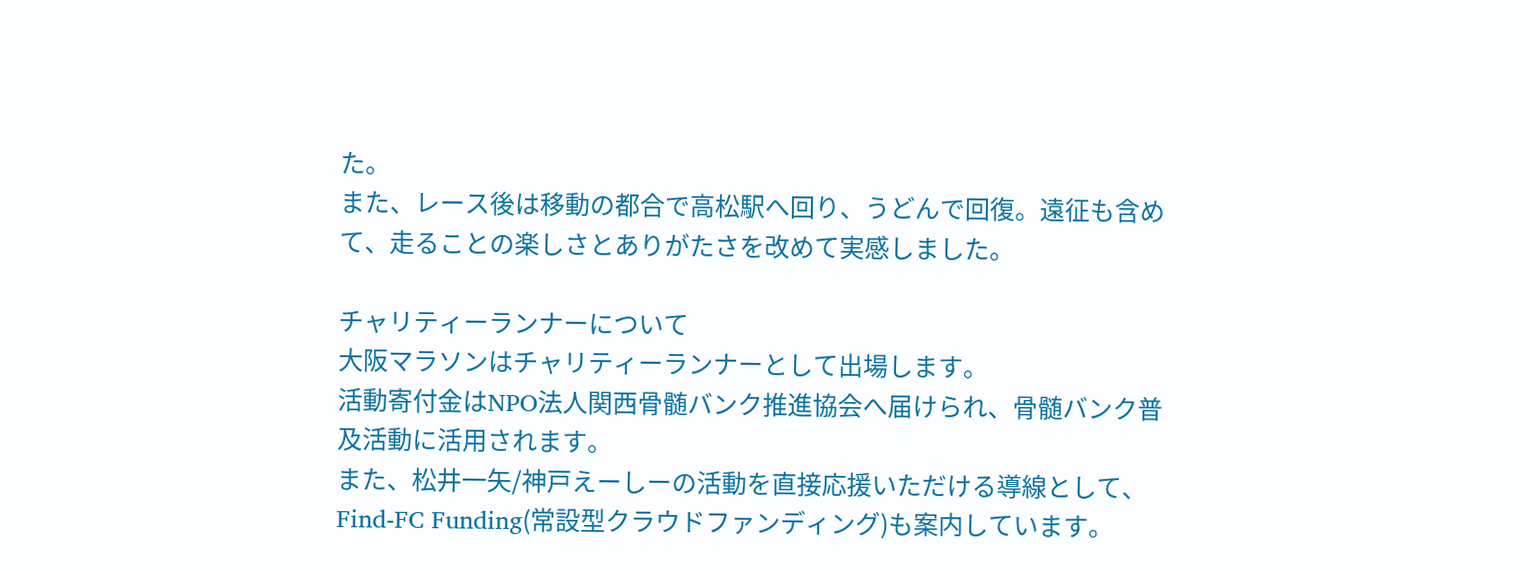た。
また、レース後は移動の都合で高松駅へ回り、うどんで回復。遠征も含めて、走ることの楽しさとありがたさを改めて実感しました。

チャリティーランナーについて
大阪マラソンはチャリティーランナーとして出場します。
活動寄付金はNPO法人関西骨髄バンク推進協会へ届けられ、骨髄バンク普及活動に活用されます。
また、松井一矢/神戸えーしーの活動を直接応援いただける導線として、Find-FC Funding(常設型クラウドファンディング)も案内しています。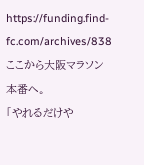https://funding.find-fc.com/archives/838
ここから大阪マラソン本番へ。
「やれるだけや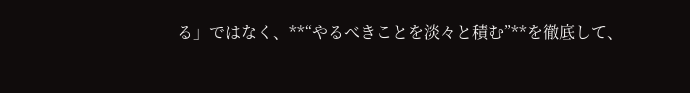る」ではなく、**“やるべきことを淡々と積む”**を徹底して、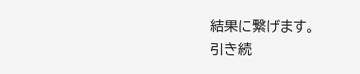結果に繋げます。
引き続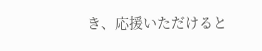き、応援いただけると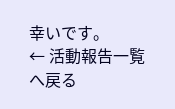幸いです。
← 活動報告一覧へ戻る